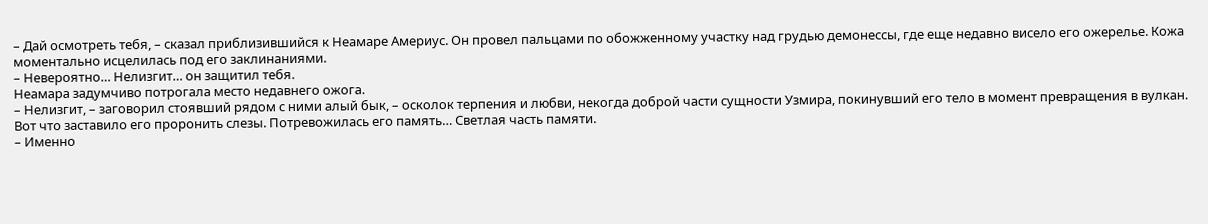– Дай осмотреть тебя, – сказал приблизившийся к Неамаре Америус. Он провел пальцами по обожженному участку над грудью демонессы, где еще недавно висело его ожерелье. Кожа моментально исцелилась под его заклинаниями.
– Невероятно… Нелизгит… он защитил тебя.
Неамара задумчиво потрогала место недавнего ожога.
– Нелизгит, – заговорил стоявший рядом с ними алый бык, – осколок терпения и любви, некогда доброй части сущности Узмира, покинувший его тело в момент превращения в вулкан. Вот что заставило его проронить слезы. Потревожилась его память… Светлая часть памяти.
– Именно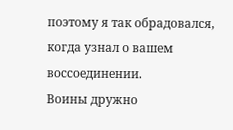поэтому я так обрадовался, когда узнал о вашем воссоединении.
Воины дружно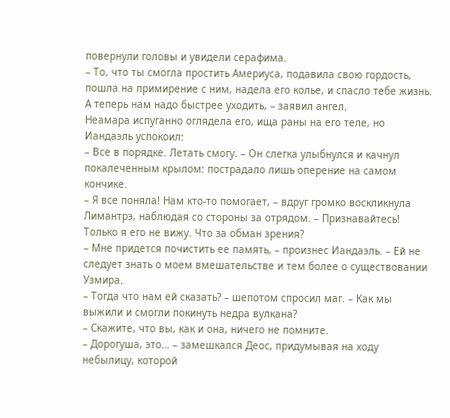повернули головы и увидели серафима.
– То, что ты смогла простить Америуса, подавила свою гордость, пошла на примирение с ним, надела его колье, и спасло тебе жизнь. А теперь нам надо быстрее уходить, – заявил ангел.
Неамара испуганно оглядела его, ища раны на его теле, но Иандаэль успокоил:
– Все в порядке. Летать смогу. – Он слегка улыбнулся и качнул покалеченным крылом: пострадало лишь оперение на самом кончике.
– Я все поняла! Нам кто-то помогает, – вдруг громко воскликнула Лимантрэ, наблюдая со стороны за отрядом. – Признавайтесь! Только я его не вижу. Что за обман зрения?
– Мне придется почистить ее память, – произнес Иандаэль. – Ей не следует знать о моем вмешательстве и тем более о существовании Узмира.
– Тогда что нам ей сказать? – шепотом спросил маг. – Как мы выжили и смогли покинуть недра вулкана?
– Скажите, что вы, как и она, ничего не помните.
– Дорогуша, это… – замешкался Деос, придумывая на ходу небылицу, которой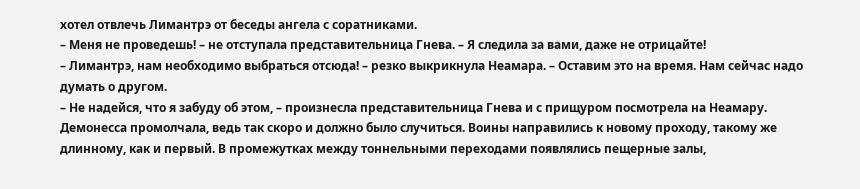хотел отвлечь Лимантрэ от беседы ангела с соратниками.
– Меня не проведешь! – не отступала представительница Гнева. – Я следила за вами, даже не отрицайте!
– Лимантрэ, нам необходимо выбраться отсюда! – резко выкрикнула Неамара. – Оставим это на время. Нам сейчас надо думать о другом.
– Не надейся, что я забуду об этом, – произнесла представительница Гнева и с прищуром посмотрела на Неамару.
Демонесса промолчала, ведь так скоро и должно было случиться. Воины направились к новому проходу, такому же длинному, как и первый. В промежутках между тоннельными переходами появлялись пещерные залы,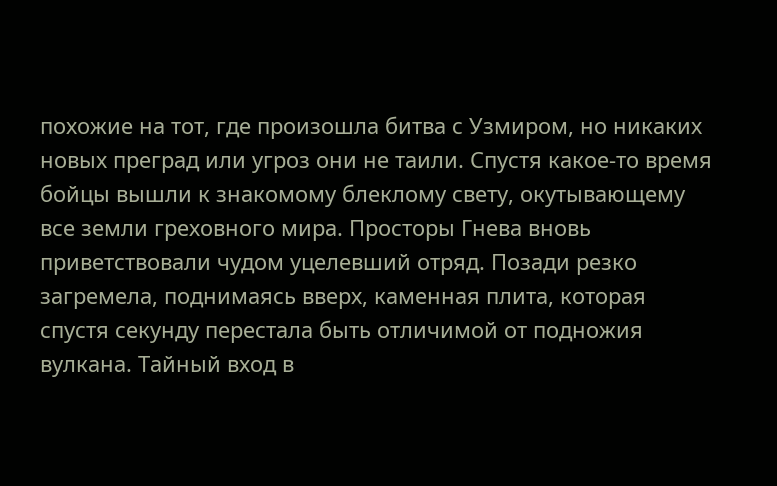похожие на тот, где произошла битва с Узмиром, но никаких новых преград или угроз они не таили. Спустя какое-то время бойцы вышли к знакомому блеклому свету, окутывающему все земли греховного мира. Просторы Гнева вновь приветствовали чудом уцелевший отряд. Позади резко загремела, поднимаясь вверх, каменная плита, которая спустя секунду перестала быть отличимой от подножия вулкана. Тайный вход в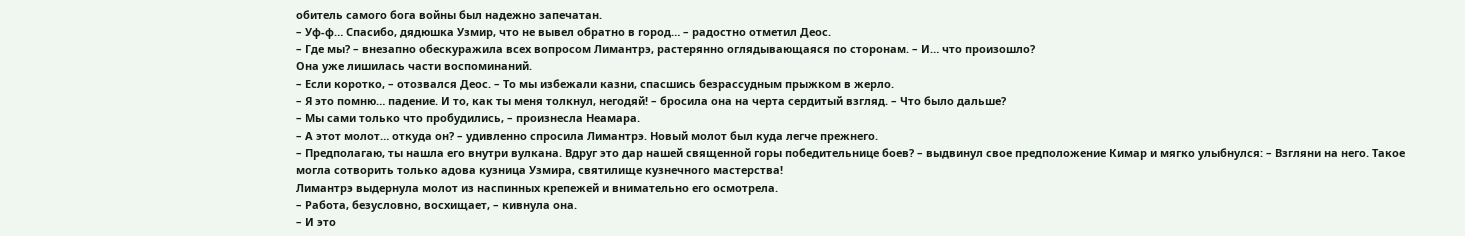обитель самого бога войны был надежно запечатан.
– Уф-ф… Спасибо, дядюшка Узмир, что не вывел обратно в город… – радостно отметил Деос.
– Где мы? – внезапно обескуражила всех вопросом Лимантрэ, растерянно оглядывающаяся по сторонам. – И… что произошло?
Она уже лишилась части воспоминаний.
– Если коротко, – отозвался Деос. – То мы избежали казни, спасшись безрассудным прыжком в жерло.
– Я это помню… падение. И то, как ты меня толкнул, негодяй! – бросила она на черта сердитый взгляд. – Что было дальше?
– Мы сами только что пробудились, – произнесла Неамара.
– А этот молот… откуда он? – удивленно спросила Лимантрэ. Новый молот был куда легче прежнего.
– Предполагаю, ты нашла его внутри вулкана. Вдруг это дар нашей священной горы победительнице боев? – выдвинул свое предположение Кимар и мягко улыбнулся: – Взгляни на него. Такое могла сотворить только адова кузница Узмира, святилище кузнечного мастерства!
Лимантрэ выдернула молот из наспинных крепежей и внимательно его осмотрела.
– Работа, безусловно, восхищает, – кивнула она.
– И это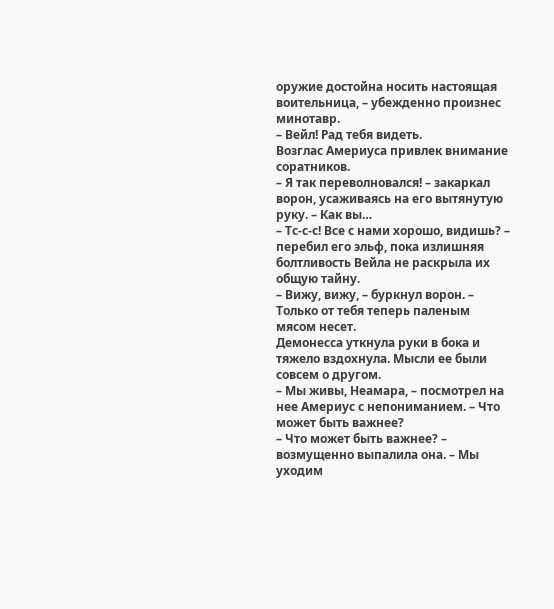оружие достойна носить настоящая воительница, – убежденно произнес минотавр.
– Вейл! Рад тебя видеть.
Возглас Америуса привлек внимание соратников.
– Я так переволновался! – закаркал ворон, усаживаясь на его вытянутую руку. – Как вы…
– Тс-с-с! Все с нами хорошо, видишь? – перебил его эльф, пока излишняя болтливость Вейла не раскрыла их общую тайну.
– Вижу, вижу, – буркнул ворон. – Только от тебя теперь паленым мясом несет.
Демонесса уткнула руки в бока и тяжело вздохнула. Мысли ее были совсем о другом.
– Мы живы, Неамара, – посмотрел на нее Америус с непониманием. – Что может быть важнее?
– Что может быть важнее? – возмущенно выпалила она. – Мы уходим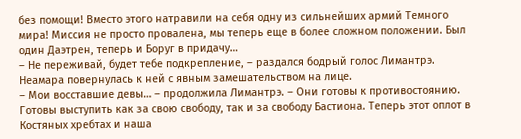без помощи! Вместо этого натравили на себя одну из сильнейших армий Темного мира! Миссия не просто провалена, мы теперь еще в более сложном положении. Был один Даэтрен, теперь и Боруг в придачу…
– Не переживай, будет тебе подкрепление, – раздался бодрый голос Лимантрэ.
Неамара повернулась к ней с явным замешательством на лице.
– Мои восставшие девы… – продолжила Лимантрэ. – Они готовы к противостоянию. Готовы выступить как за свою свободу, так и за свободу Бастиона. Теперь этот оплот в Костяных хребтах и наша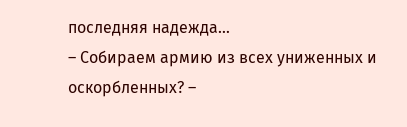последняя надежда…
– Собираем армию из всех униженных и оскорбленных? –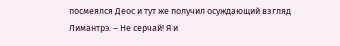посмеялся Деос и тут же получил осуждающий взгляд Лимантрэ. – Не серчай! Я и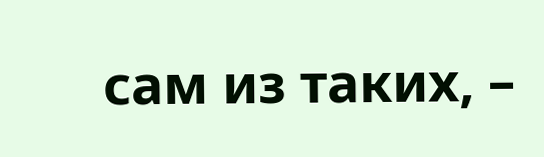сам из таких, –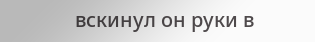вскинул он руки в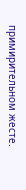примирительном жесте.